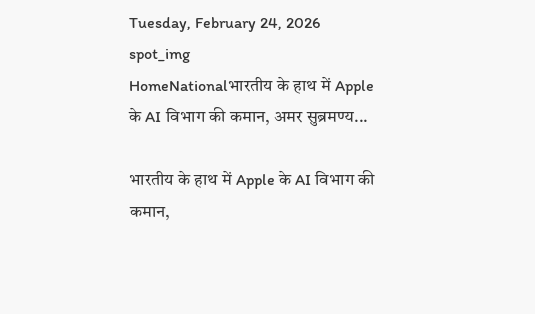Tuesday, February 24, 2026
spot_img
HomeNationalभारतीय के हाथ में Apple के AI विभाग की कमान, अमर सुब्रमण्य...

भारतीय के हाथ में Apple के AI विभाग की कमान,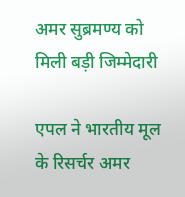अमर सुब्रमण्य को मिली बड़ी जिम्मेदारी

एपल ने भारतीय मूल के रिसर्चर अमर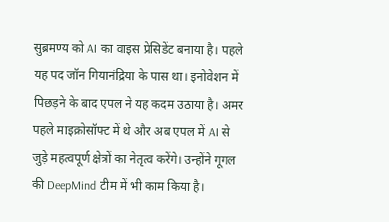सुब्रमण्य को AI का वाइस प्रेसिडेंट बनाया है। पहले यह पद जॉन गियानंद्रिया के पास था। इनोवेशन में पिछड़ने के बाद एपल ने यह कदम उठाया है। अमर पहले माइक्रोसॉफ्ट में थे और अब एपल में AI से जुड़े महत्वपूर्ण क्षेत्रों का नेतृत्व करेंगे। उन्होंने गूगल की DeepMind टीम में भी काम किया है।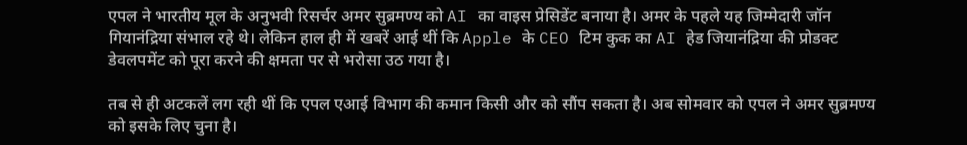एपल ने भारतीय मूल के अनुभवी रिसर्चर अमर सुब्रमण्य को AI का वाइस प्रेसिडेंट बनाया है। अमर के पहले यह जिम्मेदारी जॉन गियानंद्रिया संभाल रहे थे। लेकिन हाल ही में खबरें आई थीं कि Apple के CEO टिम कुक का AI हेड जियानंद्रिया की प्रोडक्ट डेवलपमेंट को पूरा करने की क्षमता पर से भरोसा उठ गया है।

तब से ही अटकलें लग रही थीं कि एपल एआई विभाग की कमान किसी और को सौंप सकता है। अब सोमवार को एपल ने अमर सुब्रमण्य को इसके लिए चुना है।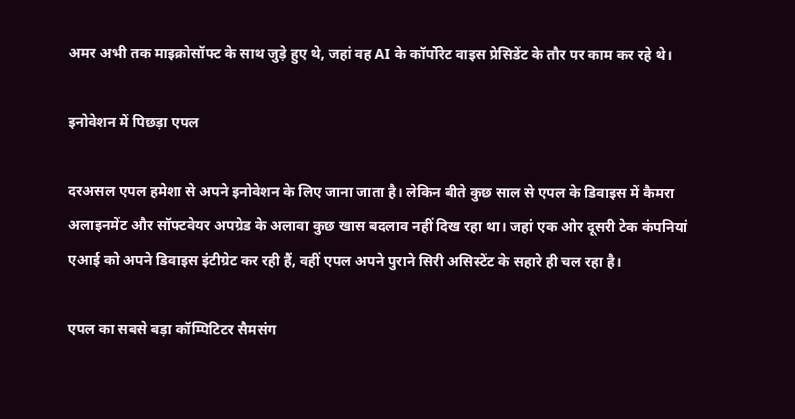अमर अभी तक माइक्रोसॉफ्ट के साथ जुड़े हुए थे, जहां वह AI के कॉर्पोरेट वाइस प्रेसिडेंट के तौर पर काम कर रहे थे।

इनोवेशन में पिछड़ा एपल

दरअसल एपल हमेशा से अपने इनोवेशन के लिए जाना जाता है। लेकिन बीते कुछ साल से एपल के डिवाइस में कैमरा अलाइनमेंट और सॉफ्टवेयर अपग्रेड के अलावा कुछ खास बदलाव नहीं दिख रहा था। जहां एक ओर दूसरी टेक कंपनियां एआई को अपने डिवाइस इंटीग्रेट कर रही हैं, वहीं एपल अपने पुराने सिरी असिस्टेंट के सहारे ही चल रहा है।

एपल का सबसे बड़ा कॉम्पिटिटर सैमसंग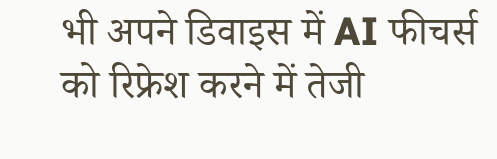भी अपने डिवाइस में AI फीचर्स को रिफ्रेश करने में तेजी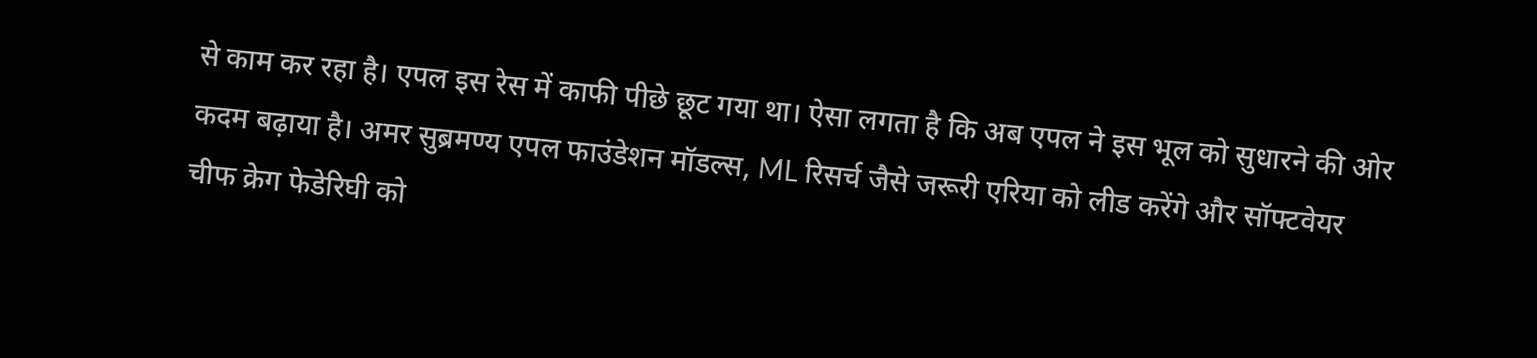से काम कर रहा है। एपल इस रेस में काफी पीछे छूट गया था। ऐसा लगता है कि अब एपल ने इस भूल को सुधारने की ओर कदम बढ़ाया है। अमर सुब्रमण्य एपल फाउंडेशन मॉडल्स, ML रिसर्च जैसे जरूरी एरिया को लीड करेंगे और सॉफ्टवेयर चीफ क्रेग फेडेरिघी को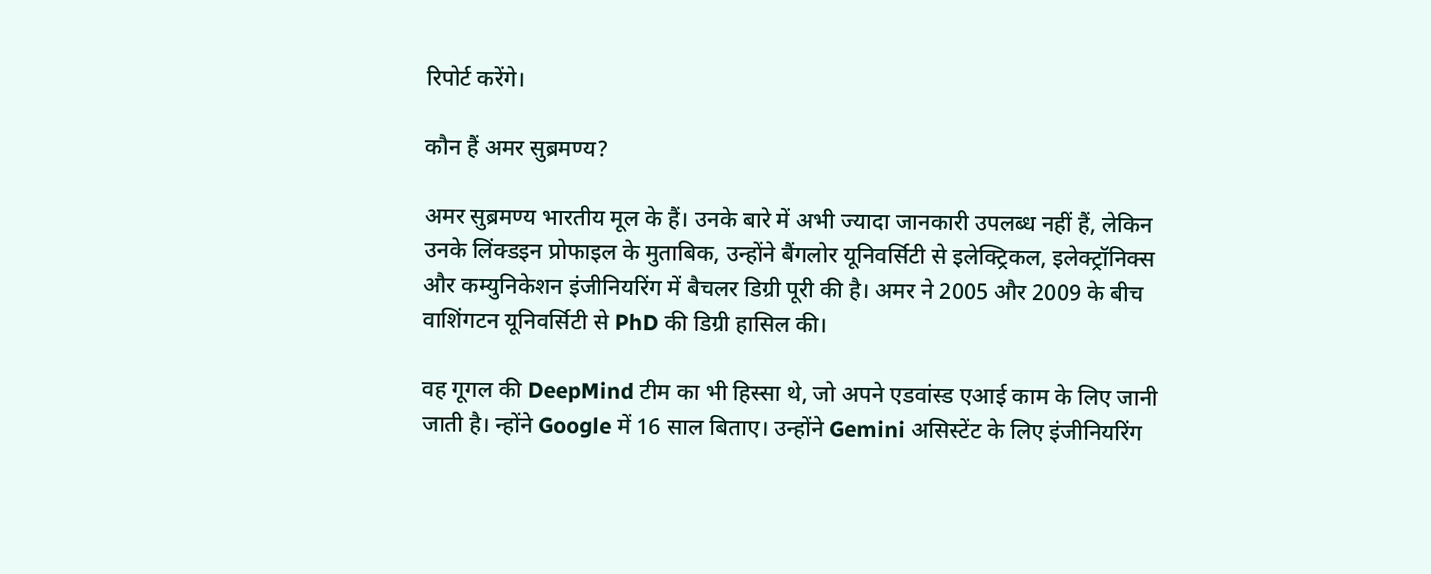रिपोर्ट करेंगे।

कौन हैं अमर सुब्रमण्य?

अमर सुब्रमण्य भारतीय मूल के हैं। उनके बारे में अभी ज्यादा जानकारी उपलब्ध नहीं हैं, लेकिन उनके लिंक्डइन प्रोफाइल के मुताबिक, उन्होंने बैंगलोर यूनिवर्सिटी से इलेक्ट्रिकल, इलेक्ट्रॉनिक्स और कम्युनिकेशन इंजीनियरिंग में बैचलर डिग्री पूरी की है। अमर ने 2005 और 2009 के बीच वाशिंगटन यूनिवर्सिटी से PhD की डिग्री हासिल की।

वह गूगल की DeepMind टीम का भी हिस्सा थे, जो अपने एडवांस्ड एआई काम के लिए जानी जाती है। न्होंने Google में 16 साल बिताए। उन्होंने Gemini असिस्टेंट के लिए इंजीनियरिंग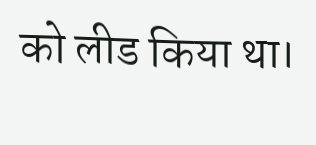को लीड किया था।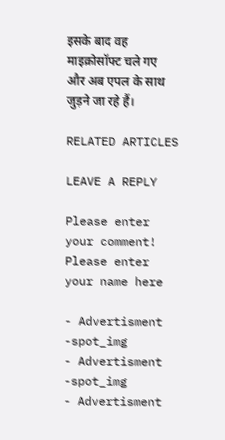इसके बाद वह माइक्रोसॉफ्ट चले गए और अब एपल के साथ जुड़ने जा रहे हैं।

RELATED ARTICLES

LEAVE A REPLY

Please enter your comment!
Please enter your name here

- Advertisment -spot_img
- Advertisment -spot_img
- Advertisment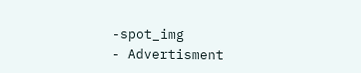-spot_img
- Advertisment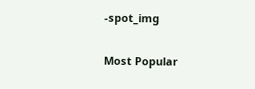-spot_img

Most Popular